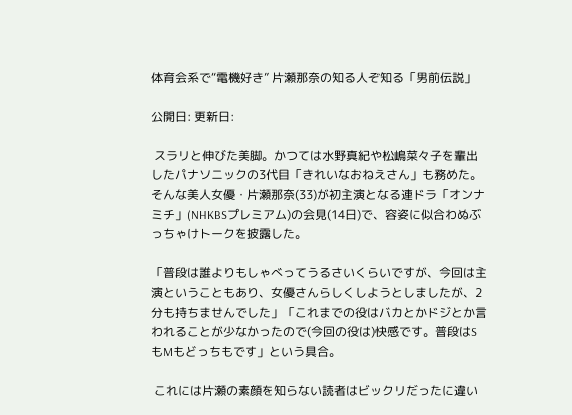体育会系で“電機好き” 片瀬那奈の知る人ぞ知る「男前伝説」

公開日: 更新日:

 スラリと伸びた美脚。かつては水野真紀や松嶋菜々子を輩出したパナソニックの3代目「きれいなおねえさん」も務めた。そんな美人女優・片瀬那奈(33)が初主演となる連ドラ「オンナミチ」(NHKBSプレミアム)の会見(14日)で、容姿に似合わぬぶっちゃけトークを披露した。

「普段は誰よりもしゃべってうるさいくらいですが、今回は主演ということもあり、女優さんらしくしようとしましたが、2分も持ちませんでした」「これまでの役はバカとかドジとか言われることが少なかったので(今回の役は)快感です。普段はSもMもどっちもです」という具合。

 これには片瀬の素顔を知らない読者はビックリだったに違い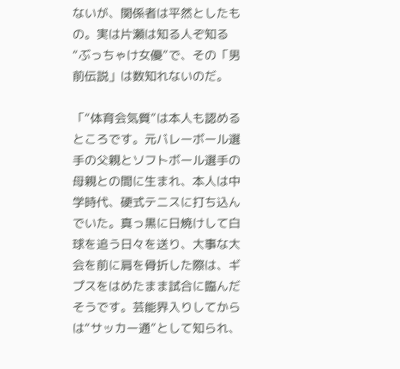ないが、関係者は平然としたもの。実は片瀬は知る人ぞ知る“ぶっちゃけ女優”で、その「男前伝説」は数知れないのだ。

「“体育会気質”は本人も認めるところです。元バレーボール選手の父親とソフトボール選手の母親との間に生まれ、本人は中学時代、硬式テニスに打ち込んでいた。真っ黒に日焼けして白球を追う日々を送り、大事な大会を前に肩を骨折した際は、ギプスをはめたまま試合に臨んだそうです。芸能界入りしてからは“サッカー通”として知られ、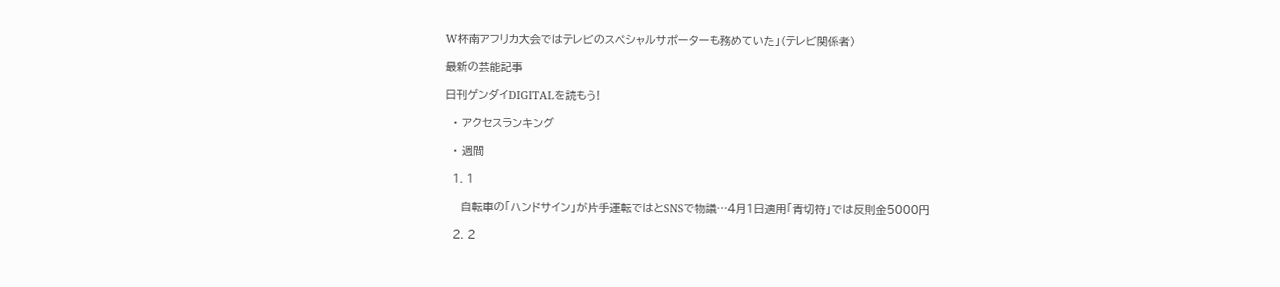W杯南アフリカ大会ではテレビのスペシャルサポーターも務めていた」(テレビ関係者)

最新の芸能記事

日刊ゲンダイDIGITALを読もう!

  • アクセスランキング

  • 週間

  1. 1

    自転車の「ハンドサイン」が片手運転ではとSNSで物議…4月1日適用「青切符」では反則金5000円

  2. 2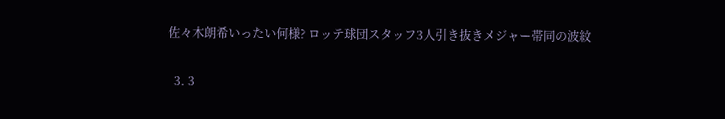佐々木朗希いったい何様? ロッテ球団スタッフ3人引き抜きメジャー帯同の波紋

  3. 3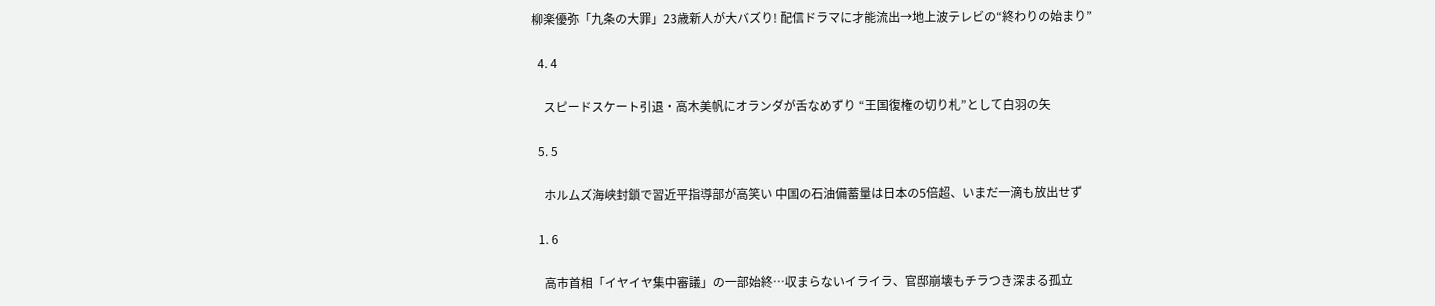柳楽優弥「九条の大罪」23歳新人が大バズり! 配信ドラマに才能流出→地上波テレビの“終わりの始まり”

  4. 4

    スピードスケート引退・高木美帆にオランダが舌なめずり “王国復権の切り札”として白羽の矢

  5. 5

    ホルムズ海峡封鎖で習近平指導部が高笑い 中国の石油備蓄量は日本の5倍超、いまだ一滴も放出せず

  1. 6

    高市首相「イヤイヤ集中審議」の一部始終…収まらないイライラ、官邸崩壊もチラつき深まる孤立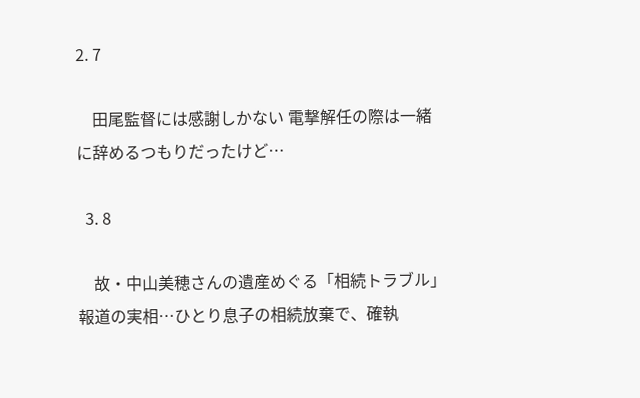2. 7

    田尾監督には感謝しかない 電撃解任の際は一緒に辞めるつもりだったけど…

  3. 8

    故・中山美穂さんの遺産めぐる「相続トラブル」報道の実相…ひとり息子の相続放棄で、確執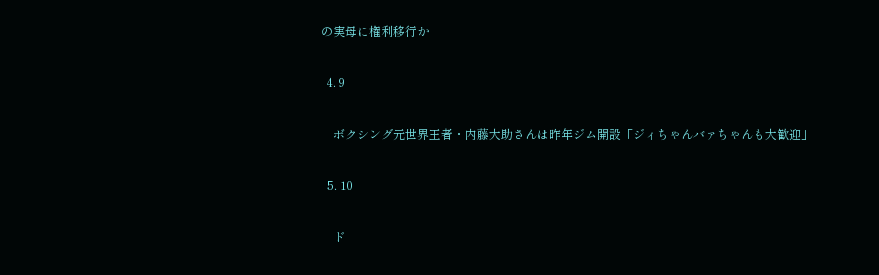の実母に権利移行か

  4. 9

    ボクシング元世界王者・内藤大助さんは昨年ジム開設「ジィちゃんバァちゃんも大歓迎」

  5. 10

    ド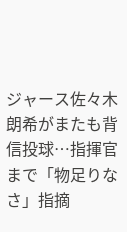ジャース佐々木朗希がまたも背信投球…指揮官まで「物足りなさ」指摘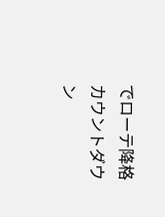でローテ降格カウントダウン